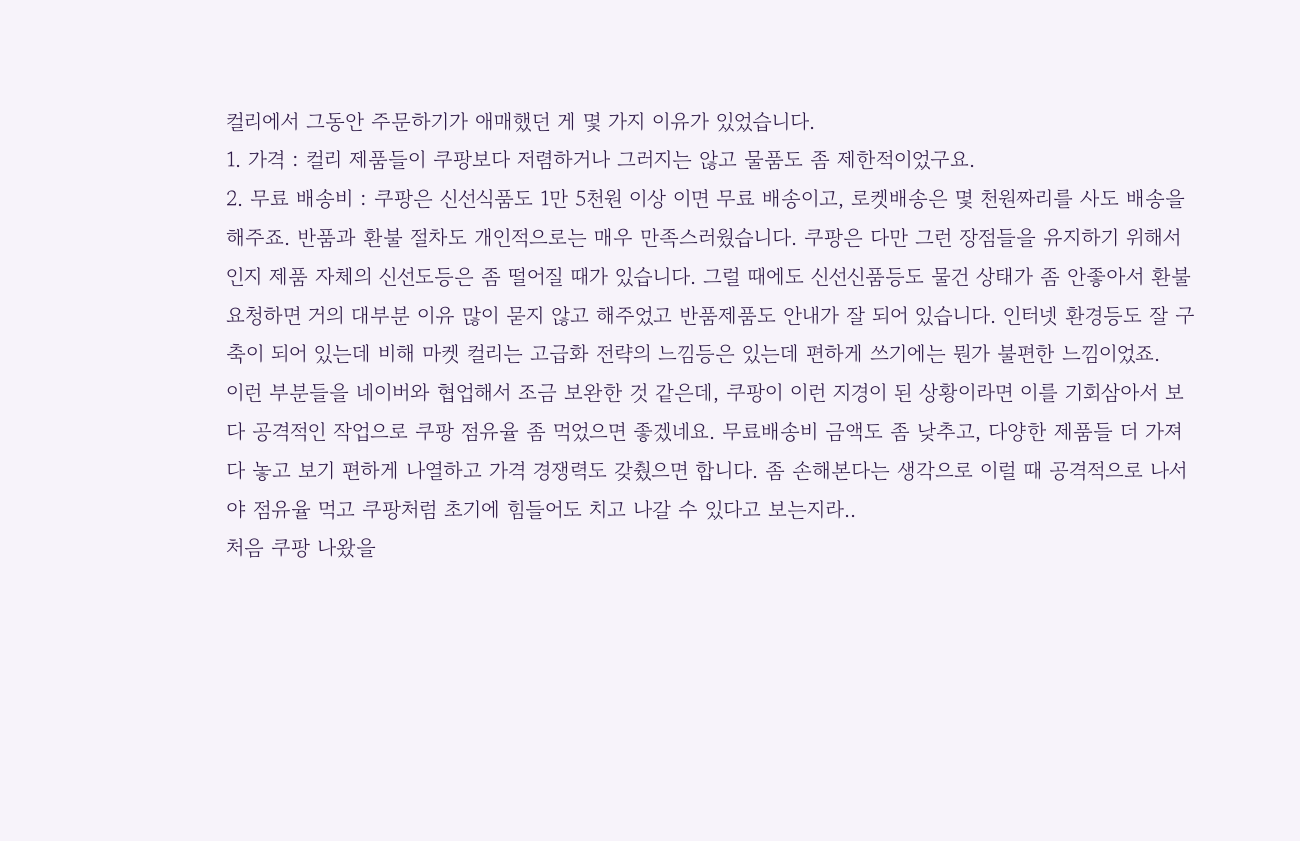컬리에서 그동안 주문하기가 애매했던 게 몇 가지 이유가 있었습니다.
1. 가격 : 컬리 제품들이 쿠팡보다 저렴하거나 그러지는 않고 물품도 좀 제한적이었구요.
2. 무료 배송비 : 쿠팡은 신선식품도 1만 5천원 이상 이면 무료 배송이고, 로켓배송은 몇 천원짜리를 사도 배송을 해주죠. 반품과 환불 절차도 개인적으로는 매우 만족스러웠습니다. 쿠팡은 다만 그런 장점들을 유지하기 위해서인지 제품 자체의 신선도등은 좀 떨어질 때가 있습니다. 그럴 때에도 신선신품등도 물건 상태가 좀 안좋아서 환불 요청하면 거의 대부분 이유 많이 묻지 않고 해주었고 반품제품도 안내가 잘 되어 있습니다. 인터넷 환경등도 잘 구축이 되어 있는데 비해 마켓 컬리는 고급화 전략의 느낌등은 있는데 편하게 쓰기에는 뭔가 불편한 느낌이었죠.
이런 부분들을 네이버와 협업해서 조금 보완한 것 같은데, 쿠팡이 이런 지경이 된 상황이라면 이를 기회삼아서 보다 공격적인 작업으로 쿠팡 점유율 좀 먹었으면 좋겠네요. 무료배송비 금액도 좀 낮추고, 다양한 제품들 더 가져다 놓고 보기 편하게 나열하고 가격 경쟁력도 갖췄으면 합니다. 좀 손해본다는 생각으로 이럴 때 공격적으로 나서야 점유율 먹고 쿠팡처럼 초기에 힘들어도 치고 나갈 수 있다고 보는지라..
처음 쿠팡 나왔을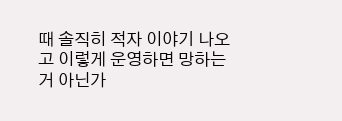때 솔직히 적자 이야기 나오고 이렇게 운영하면 망하는 거 아닌가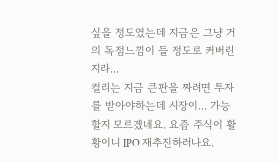싶을 정도였는데 지금은 그냥 거의 독점느낌이 들 정도로 커버린지라...
컬리는 지금 큰판을 짜려면 투자를 받아야하는데 시장이... 가능할지 모르겠네요. 요즘 주식이 활황이니 IPO 재추진하러나요.